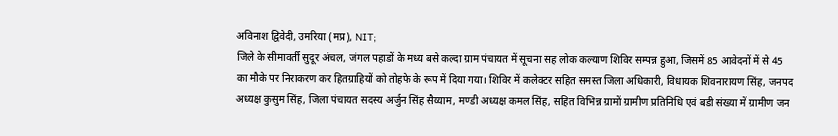अविनाश द्विवेदी, उमरिया (मप्र), NIT;
जिले के सीमावर्ती सुदूर अंचल, जंगल पहाडों के मध्य बसे कल्दा ग्राम पंचायत में सूचना सह लोक कल्याण शिविर सम्पन्न हुआ, जिसमें 85 आवेदनों में से 45 का मौके पर निराकरण कर हितग्राहियों को तोहफे के रूप में दिया गया। शिविर में कलेक्टर सहित समस्त जिला अधिकारी, विधायक शिवनारायण सिंह, जनपद अध्यक्ष कुसुम सिंह, जिला पंचायत सदस्य अर्जुन सिंह सैय्याम, मण्डी अध्यक्ष कमल सिंह, सहित विभिन्न ग्रामों ग्रामीण प्रतिनिधि एवं बडी संख्या में ग्रामीण जन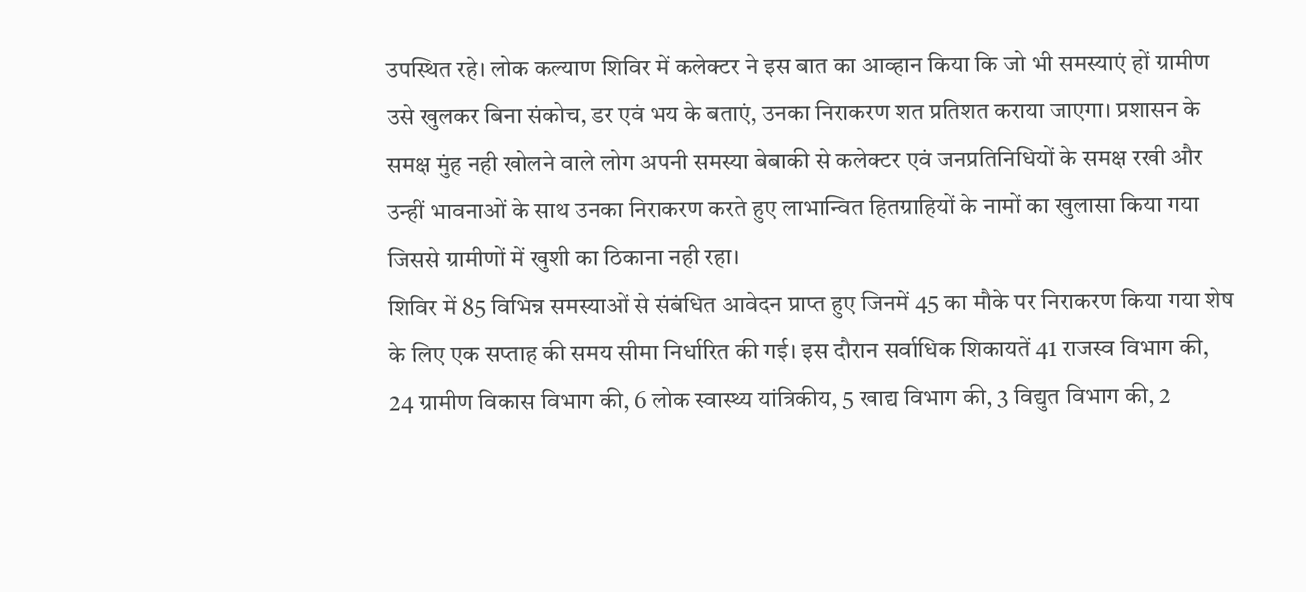उपस्थित रहे। लोक कल्याण शिविर में कलेक्टर ने इस बात का आव्हान किया कि जो भी समस्याएं हों ग्रामीण उसे खुलकर बिना संकोच, डर एवं भय के बताएं, उनका निराकरण शत प्रतिशत कराया जाएगा। प्रशासन के समक्ष मुंह नही खोलने वाले लोग अपनी समस्या बेबाकी से कलेक्टर एवं जनप्रतिनिधियों के समक्ष रखी और उन्हीं भावनाओं के साथ उनका निराकरण करते हुए लाभान्वित हितग्राहियों के नामों का खुलासा किया गया जिससे ग्रामीणों में खुशी का ठिकाना नही रहा।
शिविर में 85 विभिन्न समस्याओं से संबंधित आवेदन प्राप्त हुए जिनमें 45 का मौके पर निराकरण किया गया शेष के लिए एक सप्ताह की समय सीमा निर्धारित की गई। इस दौरान सर्वाधिक शिकायतें 41 राजस्व विभाग की, 24 ग्रामीण विकास विभाग की, 6 लोक स्वास्थ्य यांत्रिकीय, 5 खाद्य विभाग की, 3 विद्युत विभाग की, 2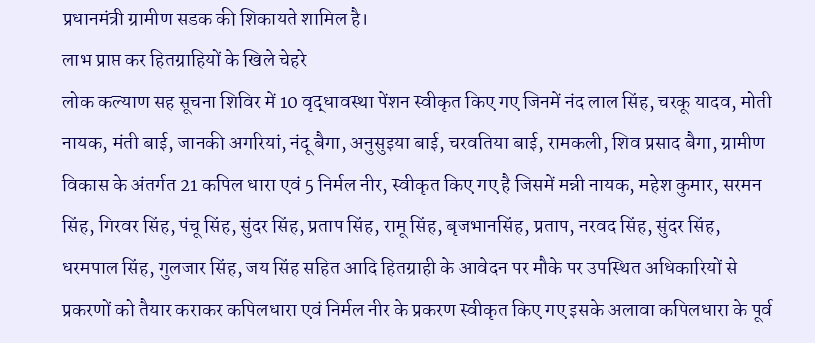प्रधानमंत्री ग्रामीण सडक की शिकायते शामिल है।
लाभ प्राप्त कर हितग्राहियों के खिले चेहरे
लोक कल्याण सह सूचना शिविर में 10 वृद्धावस्था पेंशन स्वीकृत किए गए जिनमें नंद लाल सिंह, चरकू यादव, मोती नायक, मंती बाई, जानकी अगरियां, नंदू बैगा, अनुसुइया बाई, चरवतिया बाई, रामकली, शिव प्रसाद बैगा, ग्रामीण विकास के अंतर्गत 21 कपिल धारा एवं 5 निर्मल नीर, स्वीकृत किए गए है जिसमें मन्नी नायक, महेश कुमार, सरमन सिंह, गिरवर सिंह, पंचू सिंह, सुंदर सिंह, प्रताप सिंह, रामू सिंह, बृजभानसिंह, प्रताप, नरवद सिंह, सुंदर सिंह, धरमपाल सिंह, गुलजार सिंह, जय सिंह सहित आदि हितग्राही के आवेदन पर मौके पर उपस्थित अधिकारियों से प्रकरणों को तैयार कराकर कपिलधारा एवं निर्मल नीर के प्रकरण स्वीकृत किए गए इसके अलावा कपिलधारा के पूर्व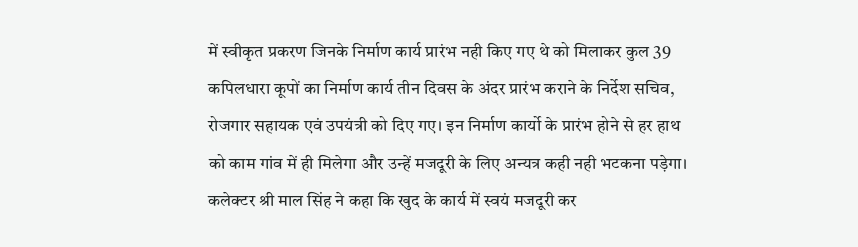में स्वीकृत प्रकरण जिनके निर्माण कार्य प्रारंभ नही किए गए थे को मिलाकर कुल 39 कपिलधारा कूपों का निर्माण कार्य तीन दिवस के अंदर प्रारंभ कराने के निर्देश सचिव, रोजगार सहायक एवं उपयंत्री को दिए गए। इन निर्माण कार्यो के प्रारंभ होने से हर हाथ को काम गांव में ही मिलेगा और उन्हें मजदूरी के लिए अन्यत्र कही नही भटकना पड़ेगा।
कलेक्टर श्री माल सिंह ने कहा कि खुद के कार्य में स्वयं मजदूरी कर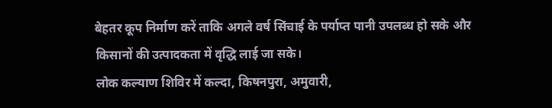बेहतर कूप निर्माण करें ताकि अगले वर्ष सिंचाई के पर्याप्त पानी उपलब्ध हो सके और किसानों की उत्पादकता में वृद्धि लाई जा सके।
लोक कल्याण शिविर में कल्दा, किषनपुरा, अमुवारी,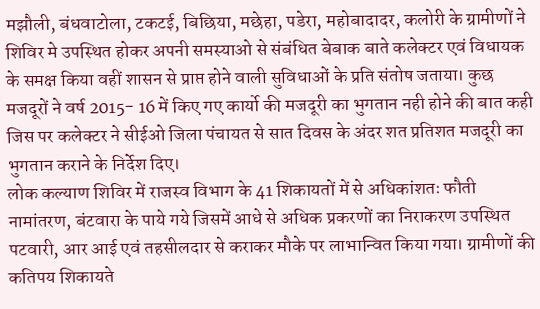मझौली, बंधवाटोला, टकटई, बिछिया, मछेहा, पडेरा, महोबादादर, कलोरी के ग्रामीणों ने शिविर मे उपस्थित होकर अपनी समस्याओ से संबंधित बेबाक बाते कलेक्टर एवं विधायक के समक्ष किया वहीं शासन से प्राप्त होने वाली सुविधाओं के प्रति संतोष जताया। कुछ मजदूरों ने वर्ष 2015- 16 में किए गए कार्यो की मजदूरी का भुगतान नही होने की बात कही जिस पर कलेक्टर ने सीईओ जिला पंचायत से सात दिवस के अंदर शत प्रतिशत मजदूरी का भुगतान कराने के निर्देश दिए।
लोक कल्याण शिविर में राजस्व विभाग के 41 शिकायतों में से अधिकांशतः फौती नामांतरण, बंटवारा के पाये गये जिसमें आधे से अधिक प्रकरणों का निराकरण उपस्थित पटवारी, आर आई एवं तहसीलदार से कराकर मौके पर लाभान्वित किया गया। ग्रामीणों की कतिपय शिकायते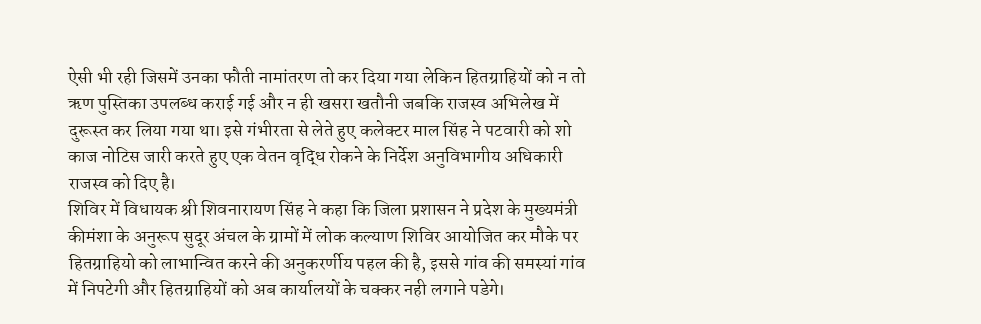ऐसी भी रही जिसमें उनका फौती नामांतरण तो कर दिया गया लेकिन हितग्राहियों को न तो ऋण पुस्तिका उपलब्ध कराई गई और न ही खसरा खतौनी जबकि राजस्व अभिलेख में दुरूस्त कर लिया गया था। इसे गंभीरता से लेते हुए कलेक्टर माल सिंह ने पटवारी को शो काज नोटिस जारी करते हुए एक वेतन वृद्धि रोकने के निर्देश अनुविभागीय अधिकारी राजस्व को दिए है।
शिविर में विधायक श्री शिवनारायण सिंह ने कहा कि जिला प्रशासन ने प्रदेश के मुख्यमंत्री कीमंशा के अनुरूप सुदूर अंचल के ग्रामों में लोक कल्याण शिविर आयोजित कर मौके पर हितग्राहियो को लाभान्वित करने की अनुकरर्णीय पहल की है, इससे गांव की समस्यां गांव में निपटेगी और हितग्राहियों को अब कार्यालयों के चक्कर नही लगाने पडेगे।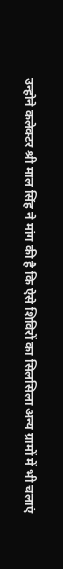उन्होने कलेक्टर श्री माल सिंह ने मांग की है कि ऐसे शिविरों का सिलसिला अन्य ग्रामों में भी चलाएं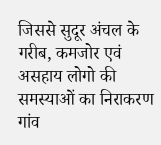जिससे सुदूर अंचल के गरीब, कमजोर एवं असहाय लोगो की समस्याओं का निराकरण गांव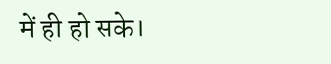में ही हो सके।